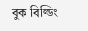বুক বিল্ডিং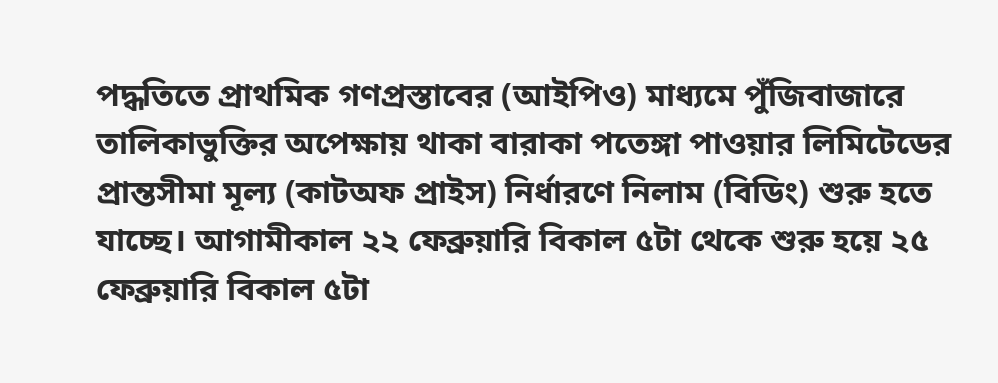পদ্ধতিতে প্রাথমিক গণপ্রস্তাবের (আইপিও) মাধ্যমে পুঁজিবাজারে তালিকাভুক্তির অপেক্ষায় থাকা বারাকা পতেঙ্গা পাওয়ার লিমিটেডের প্রান্তসীমা মূল্য (কাটঅফ প্রাইস) নির্ধারণে নিলাম (বিডিং) শুরু হতে যাচ্ছে। আগামীকাল ২২ ফেব্রুয়ারি বিকাল ৫টা থেকে শুরু হয়ে ২৫ ফেব্রুয়ারি বিকাল ৫টা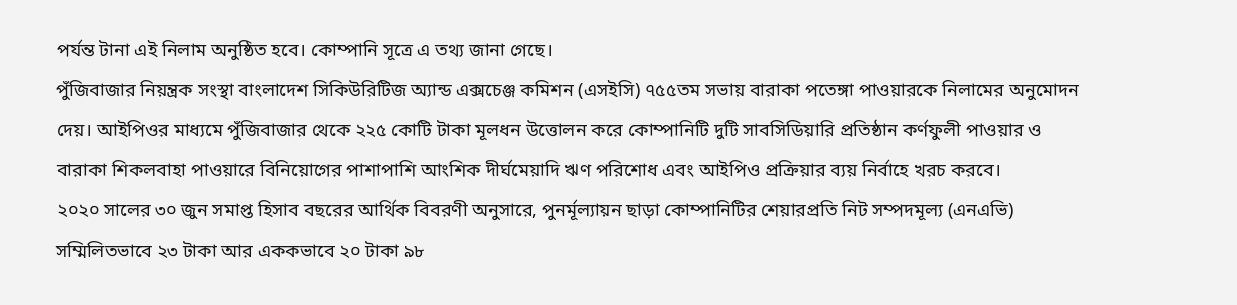পর্যন্ত টানা এই নিলাম অনুষ্ঠিত হবে। কোম্পানি সূত্রে এ তথ্য জানা গেছে।
পুঁজিবাজার নিয়ন্ত্রক সংস্থা বাংলাদেশ সিকিউরিটিজ অ্যান্ড এক্সচেঞ্জ কমিশন (এসইসি) ৭৫৫তম সভায় বারাকা পতেঙ্গা পাওয়ারকে নিলামের অনুমোদন দেয়। আইপিওর মাধ্যমে পুঁজিবাজার থেকে ২২৫ কোটি টাকা মূলধন উত্তোলন করে কোম্পানিটি দুটি সাবসিডিয়ারি প্রতিষ্ঠান কর্ণফুলী পাওয়ার ও বারাকা শিকলবাহা পাওয়ারে বিনিয়োগের পাশাপাশি আংশিক দীর্ঘমেয়াদি ঋণ পরিশোধ এবং আইপিও প্রক্রিয়ার ব্যয় নির্বাহে খরচ করবে।
২০২০ সালের ৩০ জুন সমাপ্ত হিসাব বছরের আর্থিক বিবরণী অনুসারে, পুনর্মূল্যায়ন ছাড়া কোম্পানিটির শেয়ারপ্রতি নিট সম্পদমূল্য (এনএভি) সম্মিলিতভাবে ২৩ টাকা আর এককভাবে ২০ টাকা ৯৮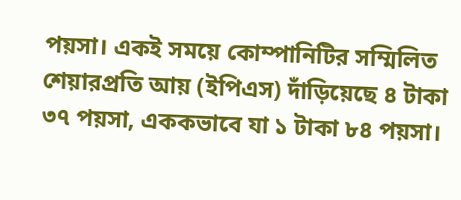পয়সা। একই সময়ে কোম্পানিটির সম্মিলিত শেয়ারপ্রতি আয় (ইপিএস) দাঁড়িয়েছে ৪ টাকা ৩৭ পয়সা, এককভাবে যা ১ টাকা ৮৪ পয়সা।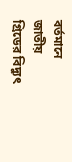বর্তমানে জাতীয় গ্রিডের বিদ্যুৎ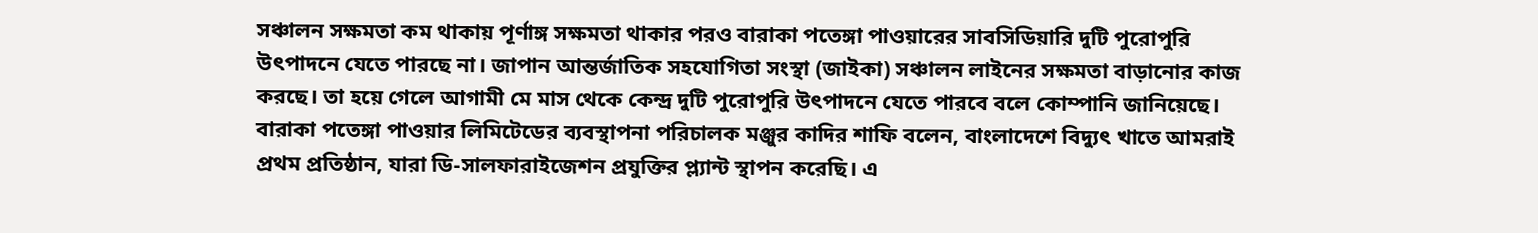সঞ্চালন সক্ষমতা কম থাকায় পূর্ণাঙ্গ সক্ষমতা থাকার পরও বারাকা পতেঙ্গা পাওয়ারের সাবসিডিয়ারি দুটি পুরোপুরি উৎপাদনে যেতে পারছে না। জাপান আন্তর্জাতিক সহযোগিতা সংস্থা (জাইকা) সঞ্চালন লাইনের সক্ষমতা বাড়ানোর কাজ করছে। তা হয়ে গেলে আগামী মে মাস থেকে কেন্দ্র দুটি পুরোপুরি উৎপাদনে যেতে পারবে বলে কোম্পানি জানিয়েছে।
বারাকা পতেঙ্গা পাওয়ার লিমিটেডের ব্যবস্থাপনা পরিচালক মঞ্জুর কাদির শাফি বলেন, বাংলাদেশে বিদ্যুৎ খাতে আমরাই প্রথম প্রতিষ্ঠান, যারা ডি-সালফারাইজেশন প্রযুক্তির প্ল্যান্ট স্থাপন করেছি। এ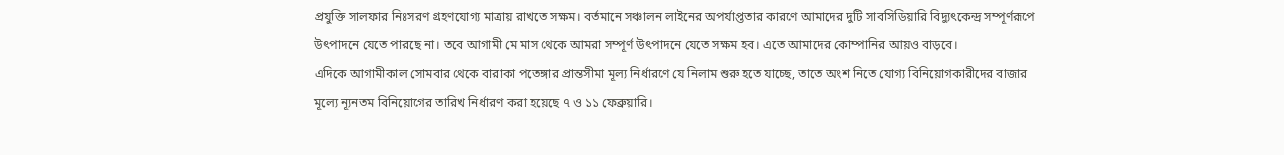প্রযুক্তি সালফার নিঃসরণ গ্রহণযোগ্য মাত্রায় রাখতে সক্ষম। বর্তমানে সঞ্চালন লাইনের অপর্যাপ্ততার কারণে আমাদের দুটি সাবসিডিয়ারি বিদ্যুৎকেন্দ্র সম্পূর্ণরূপে উৎপাদনে যেতে পারছে না। তবে আগামী মে মাস থেকে আমরা সম্পূর্ণ উৎপাদনে যেতে সক্ষম হব। এতে আমাদের কোম্পানির আয়ও বাড়বে।
এদিকে আগামীকাল সোমবার থেকে বারাকা পতেঙ্গার প্রান্তসীমা মূল্য নির্ধারণে যে নিলাম শুরু হতে যাচ্ছে, তাতে অংশ নিতে যোগ্য বিনিয়োগকারীদের বাজার মূল্যে ন্যূনতম বিনিয়োগের তারিখ নির্ধারণ করা হয়েছে ৭ ও ১১ ফেব্রুয়ারি।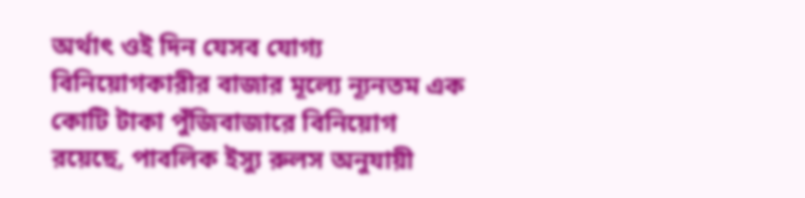অর্থাৎ ওই দিন যেসব যোগ্য বিনিয়োগকারীর বাজার মূল্যে ন্যূনতম এক কোটি টাকা পুঁজিবাজারে বিনিয়োগ রয়েছে, পাবলিক ইস্যু রুলস অনুযায়ী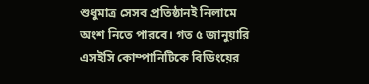শুধুমাত্র সেসব প্রতিষ্ঠানই নিলামে অংশ নিতে পারবে। গত ৫ জানুয়ারি এসইসি কোম্পানিটিকে বিডিংয়ের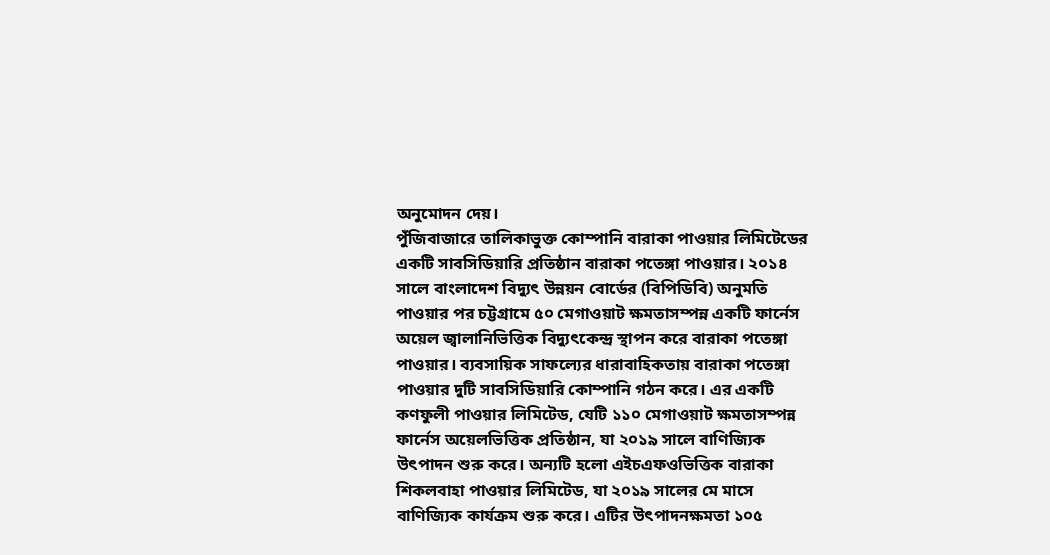অনুমোদন দেয়।
পুঁজিবাজারে তালিকাভুক্ত কোম্পানি বারাকা পাওয়ার লিমিটেডের একটি সাবসিডিয়ারি প্রতিষ্ঠান বারাকা পতেঙ্গা পাওয়ার। ২০১৪ সালে বাংলাদেশ বিদ্যুৎ উন্নয়ন বোর্ডের (বিপিডিবি) অনুমতি পাওয়ার পর চট্টগ্রামে ৫০ মেগাওয়াট ক্ষমতাসম্পন্ন একটি ফার্নেস অয়েল জ্বালানিভিত্তিক বিদ্যুৎকেন্দ্র স্থাপন করে বারাকা পতেঙ্গা পাওয়ার। ব্যবসায়িক সাফল্যের ধারাবাহিকতায় বারাকা পতেঙ্গা পাওয়ার দুটি সাবসিডিয়ারি কোম্পানি গঠন করে। এর একটি কণফুলী পাওয়ার লিমিটেড, যেটি ১১০ মেগাওয়াট ক্ষমতাসম্পন্ন ফার্নেস অয়েলভিত্তিক প্রতিষ্ঠান, যা ২০১৯ সালে বাণিজ্যিক উৎপাদন শুরু করে। অন্যটি হলো এইচএফওভিত্তিক বারাকা শিকলবাহা পাওয়ার লিমিটেড, যা ২০১৯ সালের মে মাসে বাণিজ্যিক কার্যক্রম শুরু করে। এটির উৎপাদনক্ষমতা ১০৫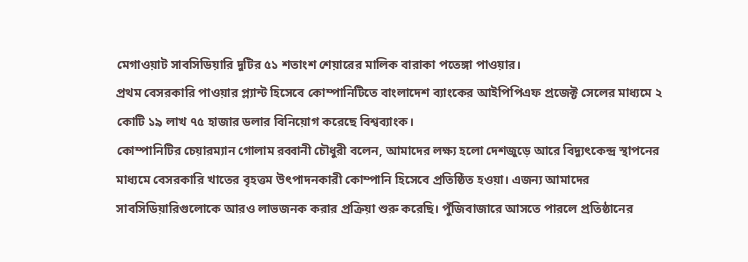মেগাওয়াট সাবসিডিয়ারি দুটির ৫১ শতাংশ শেয়ারের মালিক বারাকা পতেঙ্গা পাওয়ার।
প্রথম বেসরকারি পাওয়ার প্ল্যান্ট হিসেবে কোম্পানিটিতে বাংলাদেশ ব্যাংকের আইপিপিএফ প্রজেক্ট সেলের মাধ্যমে ২ কোটি ১৯ লাখ ৭৫ হাজার ডলার বিনিয়োগ করেছে বিশ্বব্যাংক।
কোম্পানিটির চেয়ারম্যান গোলাম রব্বানী চৌধুরী বলেন, আমাদের লক্ষ্য হলো দেশজুড়ে আরে বিদ্যুৎকেন্দ্র স্থাপনের মাধ্যমে বেসরকারি খাতের বৃহত্তম উৎপাদনকারী কোম্পানি হিসেবে প্রতিষ্ঠিত হওয়া। এজন্য আমাদের সাবসিডিয়ারিগুলোকে আরও লাভজনক করার প্রক্রিয়া শুরু করেছি। পুঁজিবাজারে আসতে পারলে প্রতিষ্ঠানের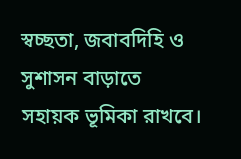স্বচ্ছতা, জবাবদিহি ও সুশাসন বাড়াতে সহায়ক ভূমিকা রাখবে।